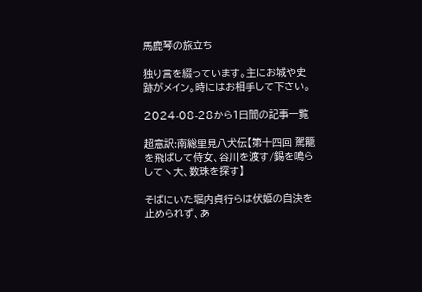馬鹿琴の旅立ち

独り言を綴っています。主にお城や史跡がメイン。時にはお相手して下さい。

2024-08-28から1日間の記事一覧

超意訳:南総里見八犬伝【第十四回 駕籠を飛ばして侍女、谷川を渡す/錫を鳴らして丶大、数珠を探す】

そばにいた堀内貞行らは伏姫の自決を止められず、あ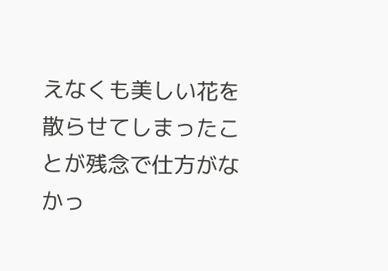えなくも美しい花を散らせてしまったことが残念で仕方がなかっ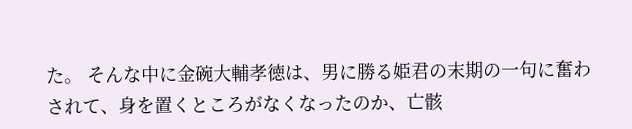た。 そんな中に金碗大輔孝徳は、男に勝る姫君の末期の一句に奮わされて、身を置くところがなくなったのか、亡骸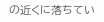の近くに落ちてい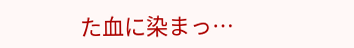た血に染まっ…